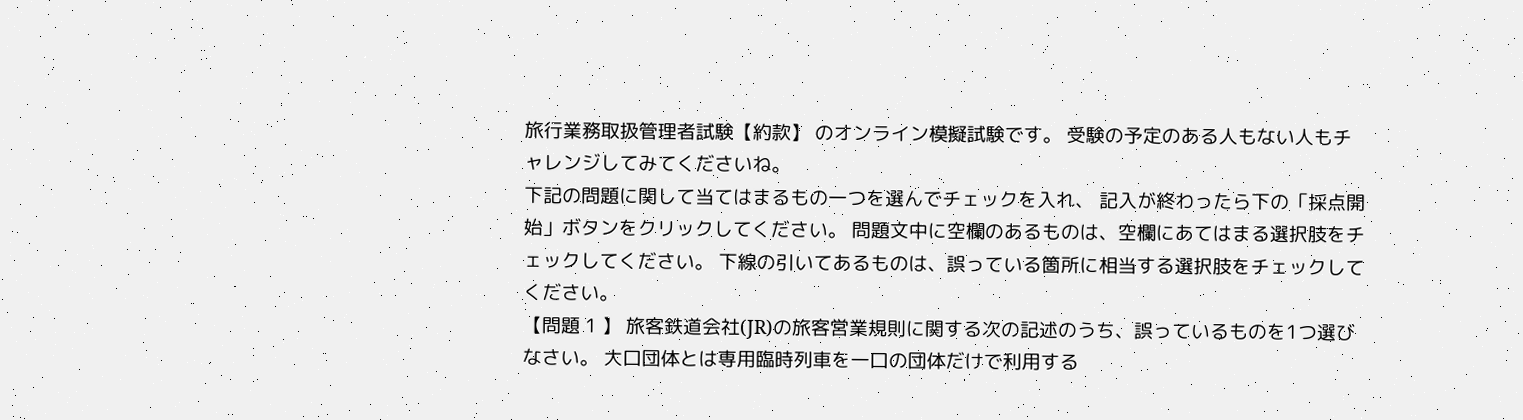旅行業務取扱管理者試験【約款】 のオンライン模擬試験です。 受験の予定のある人もない人もチャレンジしてみてくださいね。
下記の問題に関して当てはまるもの一つを選んでチェックを入れ、 記入が終わったら下の「採点開始」ボタンをクリックしてください。 問題文中に空欄のあるものは、空欄にあてはまる選択肢をチェックしてください。 下線の引いてあるものは、誤っている箇所に相当する選択肢をチェックしてください。
【問題 1 】 旅客鉄道会社(JR)の旅客営業規則に関する次の記述のうち、誤っているものを1つ選びなさい。 大口団体とは専用臨時列車を一口の団体だけで利用する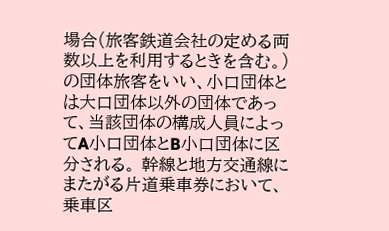場合(旅客鉄道会社の定める両数以上を利用するときを含む。)の団体旅客をいい、小口団体とは大口団体以外の団体であって、当該団体の構成人員によってA小口団体とB小口団体に区分される。 幹線と地方交通線にまたがる片道乗車券において、乗車区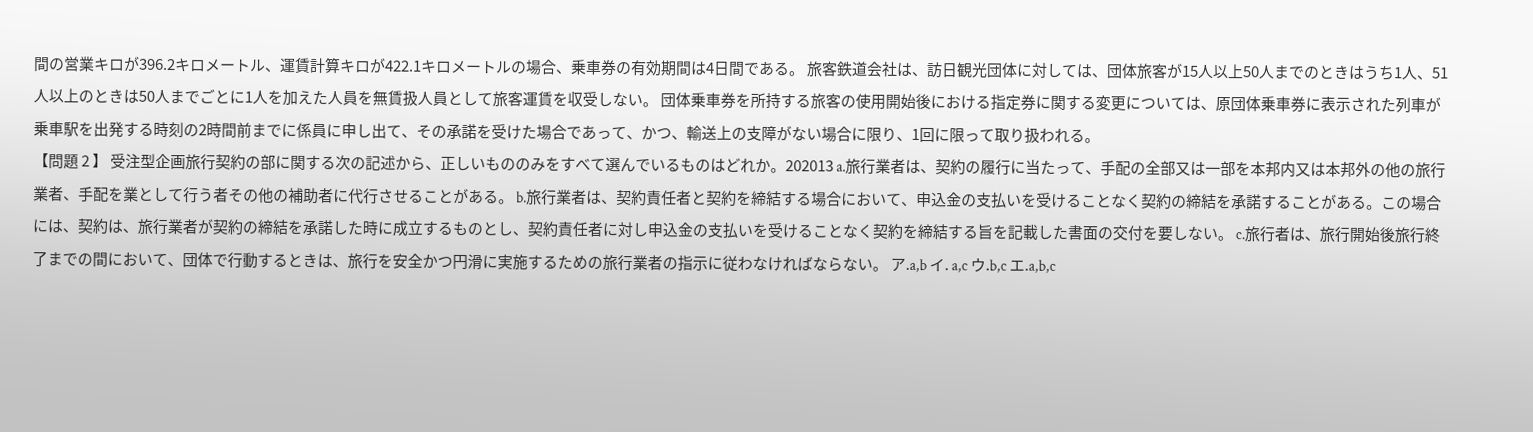間の営業キロが396.2キロメートル、運賃計算キロが422.1キロメートルの場合、乗車券の有効期間は4日間である。 旅客鉄道会社は、訪日観光団体に対しては、団体旅客が15人以上50人までのときはうち1人、51人以上のときは50人までごとに1人を加えた人員を無賃扱人員として旅客運賃を収受しない。 団体乗車券を所持する旅客の使用開始後における指定券に関する変更については、原団体乗車券に表示された列車が乗車駅を出発する時刻の2時間前までに係員に申し出て、その承諾を受けた場合であって、かつ、輸送上の支障がない場合に限り、1回に限って取り扱われる。
【問題 2 】 受注型企画旅行契約の部に関する次の記述から、正しいもののみをすべて選んでいるものはどれか。202013 a.旅行業者は、契約の履行に当たって、手配の全部又は一部を本邦内又は本邦外の他の旅行業者、手配を業として行う者その他の補助者に代行させることがある。 b.旅行業者は、契約責任者と契約を締結する場合において、申込金の支払いを受けることなく契約の締結を承諾することがある。この場合には、契約は、旅行業者が契約の締結を承諾した時に成立するものとし、契約責任者に対し申込金の支払いを受けることなく契約を締結する旨を記載した書面の交付を要しない。 c.旅行者は、旅行開始後旅行終了までの間において、団体で行動するときは、旅行を安全かつ円滑に実施するための旅行業者の指示に従わなければならない。 ア.a,b イ. a,c ウ.b,c エ.a,b,c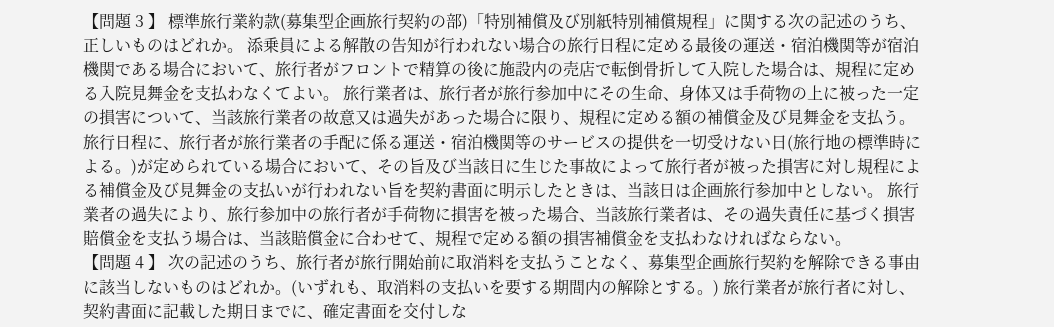【問題 3 】 標準旅行業約款(募集型企画旅行契約の部)「特別補償及び別紙特別補償規程」に関する次の記述のうち、正しいものはどれか。 添乗員による解散の告知が行われない場合の旅行日程に定める最後の運送・宿泊機関等が宿泊機関である場合において、旅行者がフロントで精算の後に施設内の売店で転倒骨折して入院した場合は、規程に定める入院見舞金を支払わなくてよい。 旅行業者は、旅行者が旅行参加中にその生命、身体又は手荷物の上に被った一定の損害について、当該旅行業者の故意又は過失があった場合に限り、規程に定める額の補償金及び見舞金を支払う。 旅行日程に、旅行者が旅行業者の手配に係る運送・宿泊機関等のサービスの提供を一切受けない日(旅行地の標準時による。)が定められている場合において、その旨及び当該日に生じた事故によって旅行者が被った損害に対し規程による補償金及び見舞金の支払いが行われない旨を契約書面に明示したときは、当該日は企画旅行参加中としない。 旅行業者の過失により、旅行参加中の旅行者が手荷物に損害を被った場合、当該旅行業者は、その過失責任に基づく損害賠償金を支払う場合は、当該賠償金に合わせて、規程で定める額の損害補償金を支払わなければならない。
【問題 4 】 次の記述のうち、旅行者が旅行開始前に取消料を支払うことなく、募集型企画旅行契約を解除できる事由に該当しないものはどれか。(いずれも、取消料の支払いを要する期間内の解除とする。) 旅行業者が旅行者に対し、契約書面に記載した期日までに、確定書面を交付しな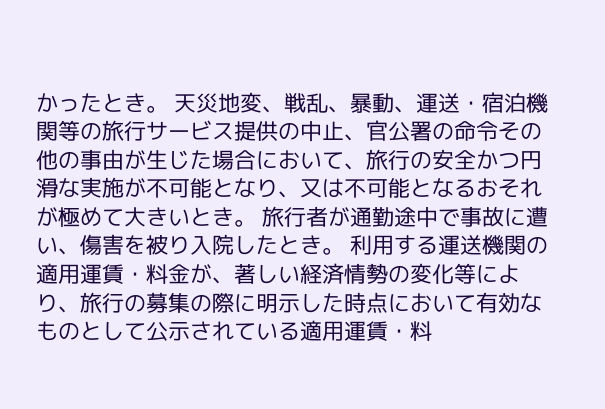かったとき。 天災地変、戦乱、暴動、運送・宿泊機関等の旅行サービス提供の中止、官公署の命令その他の事由が生じた場合において、旅行の安全かつ円滑な実施が不可能となり、又は不可能となるおそれが極めて大きいとき。 旅行者が通勤途中で事故に遭い、傷害を被り入院したとき。 利用する運送機関の適用運賃・料金が、著しい経済情勢の変化等により、旅行の募集の際に明示した時点において有効なものとして公示されている適用運賃・料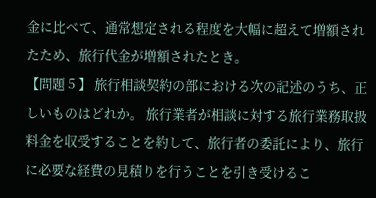金に比べて、通常想定される程度を大幅に超えて増額されたため、旅行代金が増額されたとき。
【問題 5 】 旅行相談契約の部における次の記述のうち、正しいものはどれか。 旅行業者が相談に対する旅行業務取扱料金を収受することを約して、旅行者の委託により、旅行に必要な経費の見積りを行うことを引き受けるこ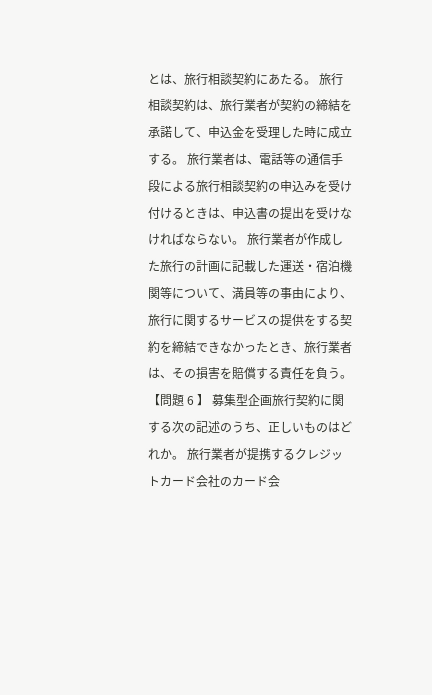とは、旅行相談契約にあたる。 旅行相談契約は、旅行業者が契約の締結を承諾して、申込金を受理した時に成立する。 旅行業者は、電話等の通信手段による旅行相談契約の申込みを受け付けるときは、申込書の提出を受けなければならない。 旅行業者が作成した旅行の計画に記載した運送・宿泊機関等について、満員等の事由により、旅行に関するサービスの提供をする契約を締結できなかったとき、旅行業者は、その損害を賠償する責任を負う。
【問題 6 】 募集型企画旅行契約に関する次の記述のうち、正しいものはどれか。 旅行業者が提携するクレジットカード会社のカード会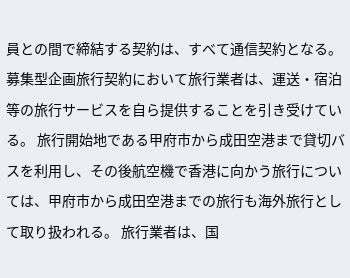員との間で締結する契約は、すべて通信契約となる。 募集型企画旅行契約において旅行業者は、運送・宿泊等の旅行サービスを自ら提供することを引き受けている。 旅行開始地である甲府市から成田空港まで貸切バスを利用し、その後航空機で香港に向かう旅行については、甲府市から成田空港までの旅行も海外旅行として取り扱われる。 旅行業者は、国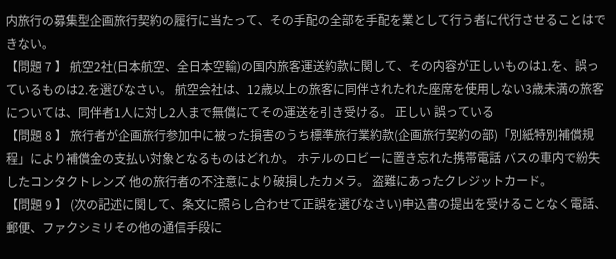内旅行の募集型企画旅行契約の履行に当たって、その手配の全部を手配を業として行う者に代行させることはできない。
【問題 7 】 航空2社(日本航空、全日本空輸)の国内旅客運送約款に関して、その内容が正しいものは1.を、誤っているものは2.を選びなさい。 航空会社は、12歳以上の旅客に同伴されたれた座席を使用しない3歳未満の旅客については、同伴者1人に対し2人まで無償にてその運送を引き受ける。 正しい 誤っている
【問題 8 】 旅行者が企画旅行参加中に被った損害のうち標準旅行業約款(企画旅行契約の部)「別紙特別補償規程」により補償金の支払い対象となるものはどれか。 ホテルのロビーに置き忘れた携帯電話 バスの車内で紛失したコンタクトレンズ 他の旅行者の不注意により破損したカメラ。 盗難にあったクレジットカード。
【問題 9 】 (次の記述に関して、条文に照らし合わせて正誤を選びなさい)申込書の提出を受けることなく電話、郵便、ファクシミリその他の通信手段に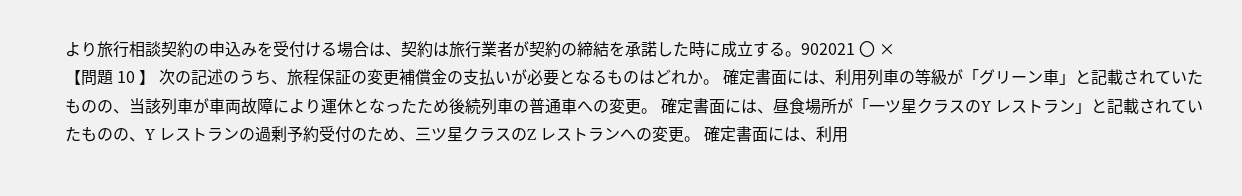より旅行相談契約の申込みを受付ける場合は、契約は旅行業者が契約の締結を承諾した時に成立する。902021 〇 ×
【問題 10 】 次の記述のうち、旅程保証の変更補償金の支払いが必要となるものはどれか。 確定書面には、利用列車の等級が「グリーン車」と記載されていたものの、当該列車が車両故障により運休となったため後続列車の普通車への変更。 確定書面には、昼食場所が「一ツ星クラスのY レストラン」と記載されていたものの、Y レストランの過剰予約受付のため、三ツ星クラスのZ レストランへの変更。 確定書面には、利用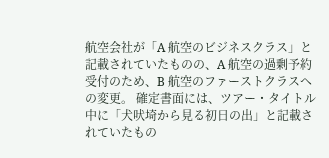航空会社が「A 航空のビジネスクラス」と記載されていたものの、A 航空の過剰予約受付のため、B 航空のファーストクラスへの変更。 確定書面には、ツアー・タイトル中に「犬吠埼から見る初日の出」と記載されていたもの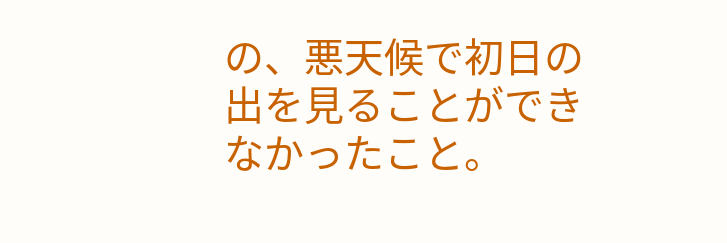の、悪天候で初日の出を見ることができなかったこと。